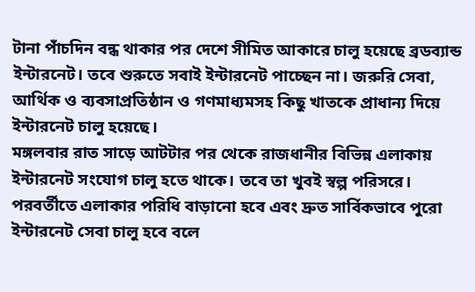টানা পাঁচদিন বন্ধ থাকার পর দেশে সীমিত আকারে চালু হয়েছে ব্রডব্যান্ড ইন্টারনেট। তবে শুরুতে সবাই ইন্টারনেট পাচ্ছেন না। জরুরি সেবা, আর্থিক ও ব্যবসাপ্রতিষ্ঠান ও গণমাধ্যমসহ কিছু খাতকে প্রাধান্য দিয়ে ইন্টারনেট চালু হয়েছে।
মঙ্গলবার রাত সাড়ে আটটার পর থেকে রাজধানীর বিভিন্ন এলাকায় ইন্টারনেট সংযোগ চালু হতে থাকে। তবে তা খুবই স্বল্প পরিসরে। পরবর্তীতে এলাকার পরিধি বাড়ানো হবে এবং দ্রুত সার্বিকভাবে পুরো ইন্টারনেট সেবা চালু হবে বলে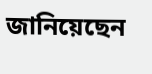জানিয়েছেন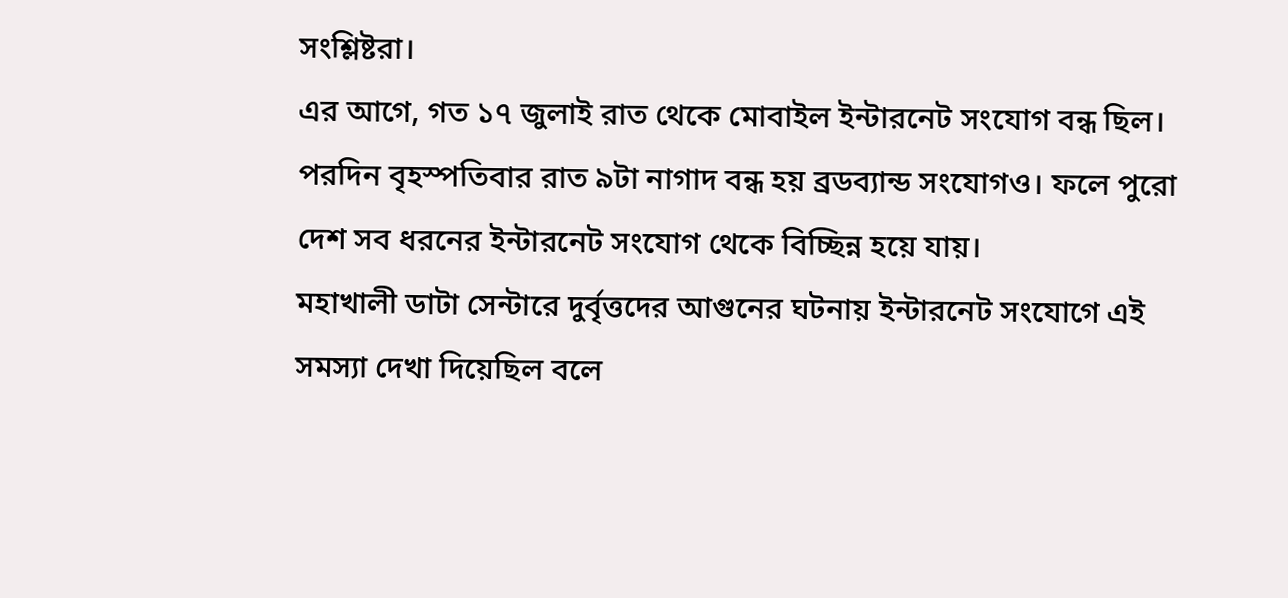সংশ্লিষ্টরা।
এর আগে, গত ১৭ জুলাই রাত থেকে মোবাইল ইন্টারনেট সংযোগ বন্ধ ছিল। পরদিন বৃহস্পতিবার রাত ৯টা নাগাদ বন্ধ হয় ব্রডব্যান্ড সংযোগও। ফলে পুরো দেশ সব ধরনের ইন্টারনেট সংযোগ থেকে বিচ্ছিন্ন হয়ে যায়।
মহাখালী ডাটা সেন্টারে দুর্বৃত্তদের আগুনের ঘটনায় ইন্টারনেট সংযোগে এই সমস্যা দেখা দিয়েছিল বলে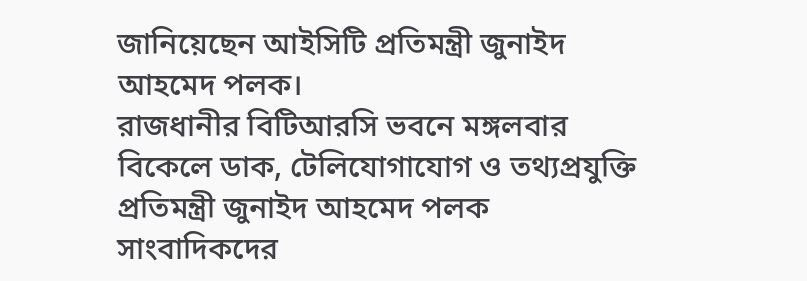জানিয়েছেন আইসিটি প্রতিমন্ত্রী জুনাইদ আহমেদ পলক।
রাজধানীর বিটিআরসি ভবনে মঙ্গলবার বিকেলে ডাক, টেলিযোগাযোগ ও তথ্যপ্রযুক্তি প্রতিমন্ত্রী জুনাইদ আহমেদ পলক সাংবাদিকদের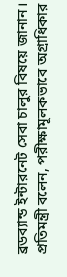ব্রডব্যান্ড ইন্টারনেট সেবা চালুর বিষয়ে জানান।
প্রতিমন্ত্রী বলেন, পরীক্ষামূলকভাবে অগ্রাধিকার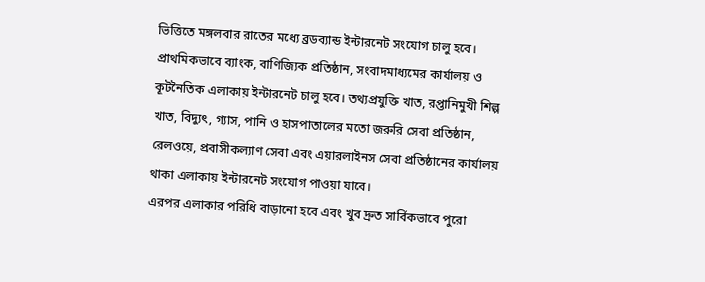ভিত্তিতে মঙ্গলবার রাতের মধ্যে ব্রডব্যান্ড ইন্টারনেট সংযোগ চালু হবে। প্রাথমিকভাবে ব্যাংক, বাণিজ্যিক প্রতিষ্ঠান, সংবাদমাধ্যমের কার্যালয় ও কূটনৈতিক এলাকায় ইন্টারনেট চালু হবে। তথ্যপ্রযুক্তি খাত, রপ্তানিমুখী শিল্প খাত, বিদ্যুৎ, গ্যাস, পানি ও হাসপাতালের মতো জরুরি সেবা প্রতিষ্ঠান, রেলওয়ে, প্রবাসীকল্যাণ সেবা এবং এয়ারলাইনস সেবা প্রতিষ্ঠানের কার্যালয় থাকা এলাকায় ইন্টারনেট সংযোগ পাওয়া যাবে।
এরপর এলাকার পরিধি বাড়ানো হবে এবং খুব দ্রুত সার্বিকভাবে পুরো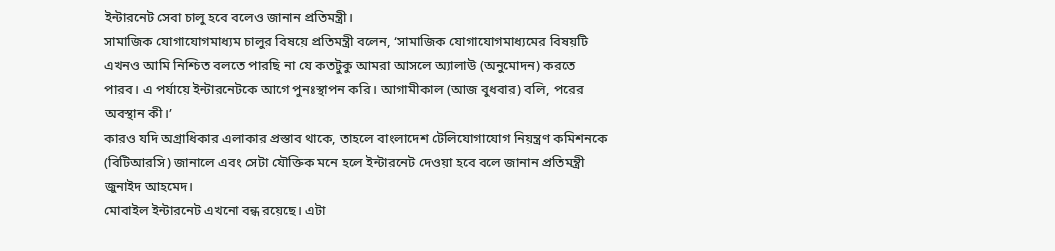ইন্টারনেট সেবা চালু হবে বলেও জানান প্রতিমন্ত্রী।
সামাজিক যোগাযোগমাধ্যম চালুর বিষয়ে প্রতিমন্ত্রী বলেন, ‘সামাজিক যোগাযোগমাধ্যমের বিষয়টি এখনও আমি নিশ্চিত বলতে পারছি না যে কতটুকু আমরা আসলে অ্যালাউ (অনুমোদন) করতে পারব। এ পর্যায়ে ইন্টারনেটকে আগে পুনঃস্থাপন করি। আগামীকাল (আজ বুধবার) বলি, পরের অবস্থান কী।’
কারও যদি অগ্রাধিকার এলাকার প্রস্তাব থাকে, তাহলে বাংলাদেশ টেলিযোগাযোগ নিয়ন্ত্রণ কমিশনকে (বিটিআরসি) জানালে এবং সেটা যৌক্তিক মনে হলে ইন্টারনেট দেওয়া হবে বলে জানান প্রতিমন্ত্রী জুনাইদ আহমেদ।
মোবাইল ইন্টারনেট এখনো বন্ধ রয়েছে। এটা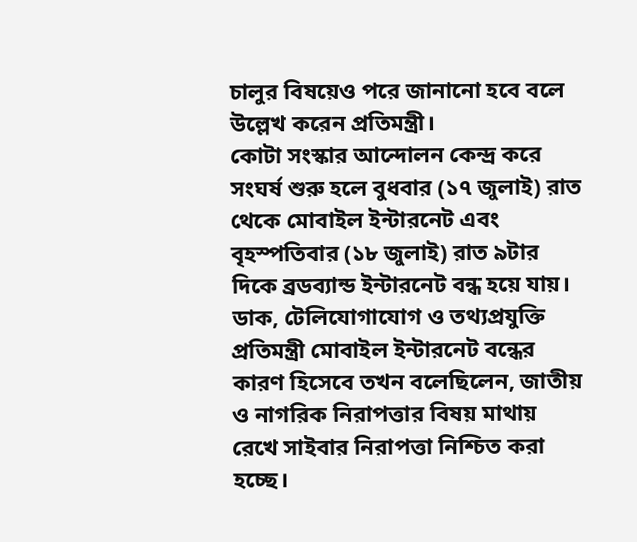চালুর বিষয়েও পরে জানানো হবে বলে উল্লেখ করেন প্রতিমন্ত্রী।
কোটা সংস্কার আন্দোলন কেন্দ্র করে সংঘর্ষ শুরু হলে বুধবার (১৭ জুলাই) রাত থেকে মোবাইল ইন্টারনেট এবং বৃহস্পতিবার (১৮ জুলাই) রাত ৯টার দিকে ব্রডব্যান্ড ইন্টারনেট বন্ধ হয়ে যায়। ডাক, টেলিযোগাযোগ ও তথ্যপ্রযুক্তি প্রতিমন্ত্রী মোবাইল ইন্টারনেট বন্ধের কারণ হিসেবে তখন বলেছিলেন, জাতীয় ও নাগরিক নিরাপত্তার বিষয় মাথায় রেখে সাইবার নিরাপত্তা নিশ্চিত করা হচ্ছে।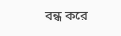বন্ধ করে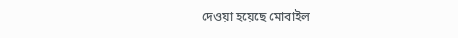দেওয়া হয়েছে মোবাইল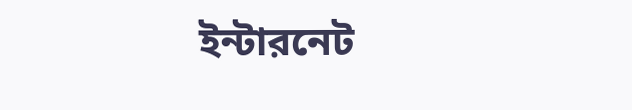ইন্টারনেট